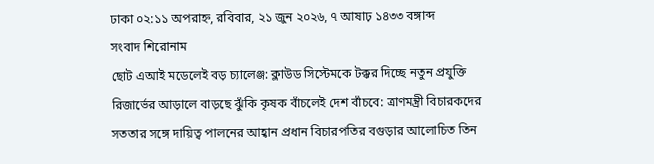ঢাকা ০২:১১ অপরাহ্ন, রবিবার, ২১ জুন ২০২৬, ৭ আষাঢ় ১৪৩৩ বঙ্গাব্দ
সংবাদ শিরোনাম
ছোট এআই মডেলেই বড় চ্যালেঞ্জ: ক্লাউড সিস্টেমকে টক্কর দিচ্ছে নতুন প্রযুক্তি রিজার্ভের আড়ালে বাড়ছে ঝুঁকি কৃষক বাঁচলেই দেশ বাঁচবে: ত্রাণমন্ত্রী বিচারকদের সততার সঙ্গে দায়িত্ব পালনের আহ্বান প্রধান বিচারপতির বগুড়ার আলোচিত তিন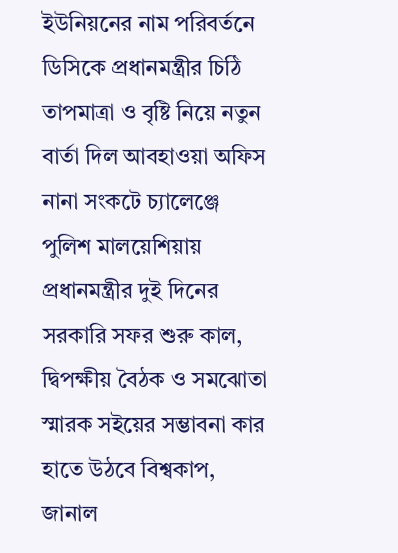ইউনিয়নের নাম পরিবর্তনে ডিসিকে প্রধানমন্ত্রীর চিঠি তাপমাত্রা ও বৃষ্টি নিয়ে নতুন বার্তা দিল আবহাওয়া অফিস নানা সংকটে চ্যালেঞ্জে পুলিশ মালয়েশিয়ায় প্রধানমন্ত্রীর দুই দিনের সরকারি সফর শুরু কাল, দ্বিপক্ষীয় বৈঠক ও সমঝোতা স্মারক সইয়ের সম্ভাবনা কার হাতে উঠবে বিশ্বকাপ, জানাল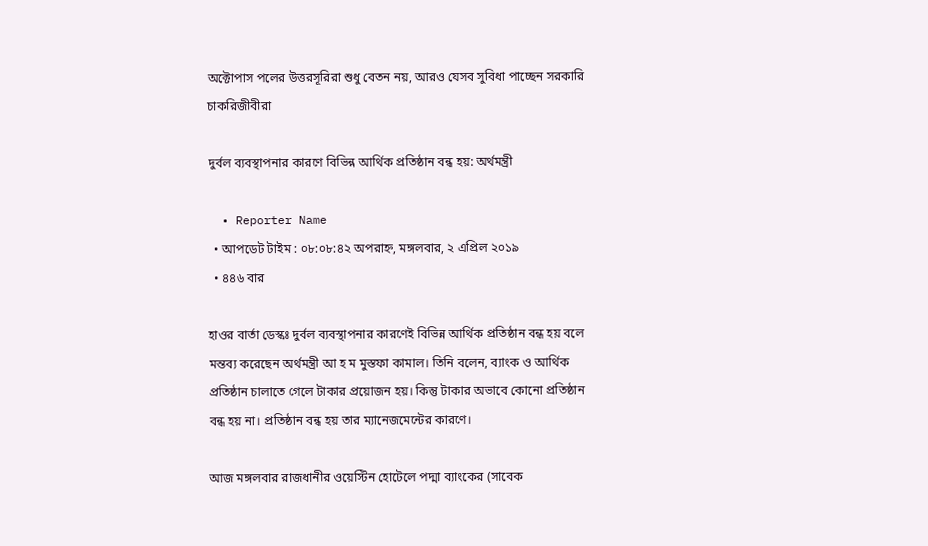অক্টোপাস পলের উত্তরসূরিরা শুধু বেতন নয়, আরও যেসব সুবিধা পাচ্ছেন সরকারি চাকরিজীবীরা

দুর্বল ব্যবস্থাপনার কারণে বিভিন্ন আর্থিক প্রতিষ্ঠান বন্ধ হয়: অর্থমন্ত্রী

  • Reporter Name
  • আপডেট টাইম : ০৮:০৮:৪২ অপরাহ্ন, মঙ্গলবার, ২ এপ্রিল ২০১৯
  • ৪৪৬ বার

হাওর বার্তা ডেস্কঃ দুর্বল ব্যবস্থাপনার কারণেই বিভিন্ন আর্থিক প্রতিষ্ঠান বন্ধ হয় বলে মন্তব্য করেছেন অর্থমন্ত্রী আ হ ম মুস্তফা কামাল। তিনি বলেন, ব্যাংক ও আর্থিক প্রতিষ্ঠান চালাতে গেলে টাকার প্রয়োজন হয়। কিন্তু টাকার অভাবে কোনো প্রতিষ্ঠান বন্ধ হয় না। প্রতিষ্ঠান বন্ধ হয় তার ম্যানেজমেন্টের কারণে।

আজ মঙ্গলবার রাজধানীর ওয়েস্টিন হোটেলে পদ্মা ব্যাংকের (সাবেক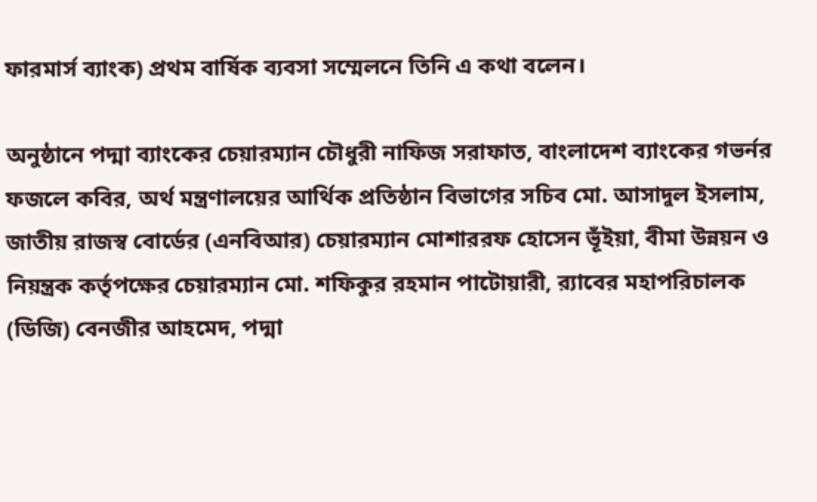ফারমার্স ব্যাংক) প্রথম বার্ষিক ব্যবসা সম্মেলনে তিনি এ কথা বলেন।

অনুষ্ঠানে পদ্মা ব্যাংকের চেয়ারম্যান চৌধুরী নাফিজ সরাফাত, বাংলাদেশ ব্যাংকের গভর্নর ফজলে কবির, অর্থ মন্ত্রণালয়ের আর্থিক প্রতিষ্ঠান বিভাগের সচিব মো. আসাদুল ইসলাম, জাতীয় রাজস্ব বোর্ডের (এনবিআর) চেয়ারম্যান মোশাররফ হোসেন ভূঁইয়া, বীমা উন্নয়ন ও নিয়ন্ত্রক কর্তৃপক্ষের চেয়ারম্যান মো. শফিকুর রহমান পাটোয়ারী, র‌্যাবের মহাপরিচালক (ডিজি) বেনজীর আহমেদ, পদ্মা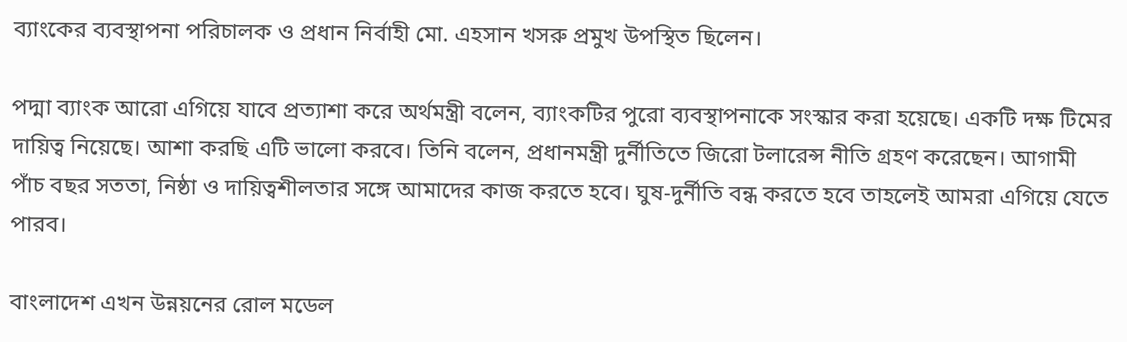ব্যাংকের ব্যবস্থাপনা পরিচালক ও প্রধান নির্বাহী মো. এহসান খসরু প্রমুখ উপস্থিত ছিলেন।

পদ্মা ব্যাংক আরো এগিয়ে যাবে প্রত্যাশা করে অর্থমন্ত্রী বলেন, ব্যাংকটির পুরো ব্যবস্থাপনাকে সংস্কার করা হয়েছে। একটি দক্ষ টিমের দায়িত্ব নিয়েছে। আশা করছি এটি ভালো করবে। তিনি বলেন, প্রধানমন্ত্রী দুর্নীতিতে জিরো টলারেন্স নীতি গ্রহণ করেছেন। আগামী পাঁচ বছর সততা, নিষ্ঠা ও দায়িত্বশীলতার সঙ্গে আমাদের কাজ করতে হবে। ঘুষ-দুর্নীতি বন্ধ করতে হবে তাহলেই আমরা এগিয়ে যেতে পারব।

বাংলাদেশ এখন উন্নয়নের রোল মডেল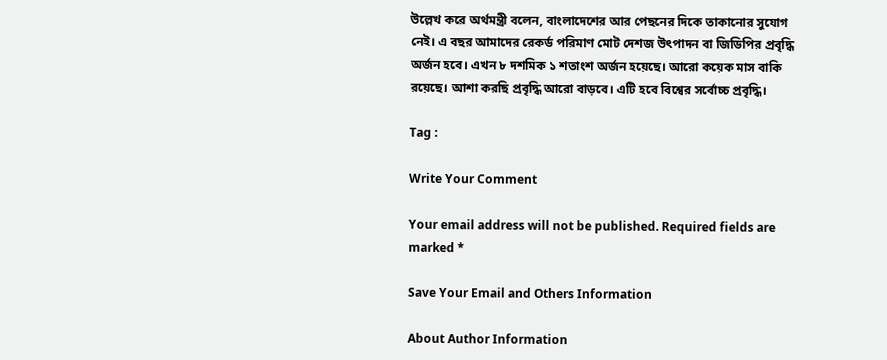উল্লেখ করে অর্থমন্ত্রী বলেন, বাংলাদেশের আর পেছনের দিকে তাকানোর সুযোগ নেই। এ বছর আমাদের রেকর্ড পরিমাণ মোট দেশজ উৎপাদন বা জিডিপির প্রবৃদ্ধি অর্জন হবে। এখন ৮ দশমিক ১ শতাংশ অর্জন হয়েছে। আরো কয়েক মাস বাকি রয়েছে। আশা করছি প্রবৃদ্ধি আরো বাড়বে। এটি হবে বিশ্বের সর্বোচ্চ প্রবৃদ্ধি।

Tag :

Write Your Comment

Your email address will not be published. Required fields are marked *

Save Your Email and Others Information

About Author Information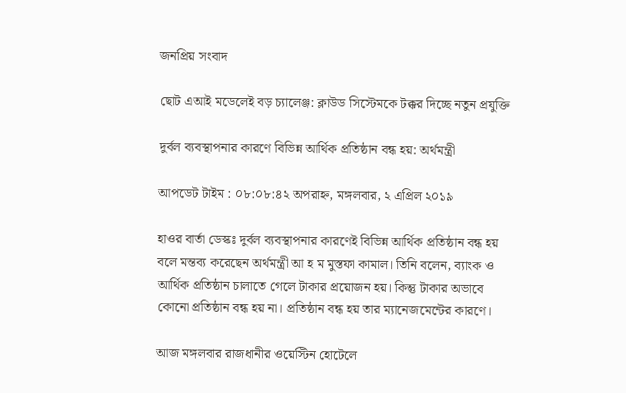জনপ্রিয় সংবাদ

ছোট এআই মডেলেই বড় চ্যালেঞ্জ: ক্লাউড সিস্টেমকে টক্কর দিচ্ছে নতুন প্রযুক্তি

দুর্বল ব্যবস্থাপনার কারণে বিভিন্ন আর্থিক প্রতিষ্ঠান বন্ধ হয়: অর্থমন্ত্রী

আপডেট টাইম : ০৮:০৮:৪২ অপরাহ্ন, মঙ্গলবার, ২ এপ্রিল ২০১৯

হাওর বার্তা ডেস্কঃ দুর্বল ব্যবস্থাপনার কারণেই বিভিন্ন আর্থিক প্রতিষ্ঠান বন্ধ হয় বলে মন্তব্য করেছেন অর্থমন্ত্রী আ হ ম মুস্তফা কামাল। তিনি বলেন, ব্যাংক ও আর্থিক প্রতিষ্ঠান চালাতে গেলে টাকার প্রয়োজন হয়। কিন্তু টাকার অভাবে কোনো প্রতিষ্ঠান বন্ধ হয় না। প্রতিষ্ঠান বন্ধ হয় তার ম্যানেজমেন্টের কারণে।

আজ মঙ্গলবার রাজধানীর ওয়েস্টিন হোটেলে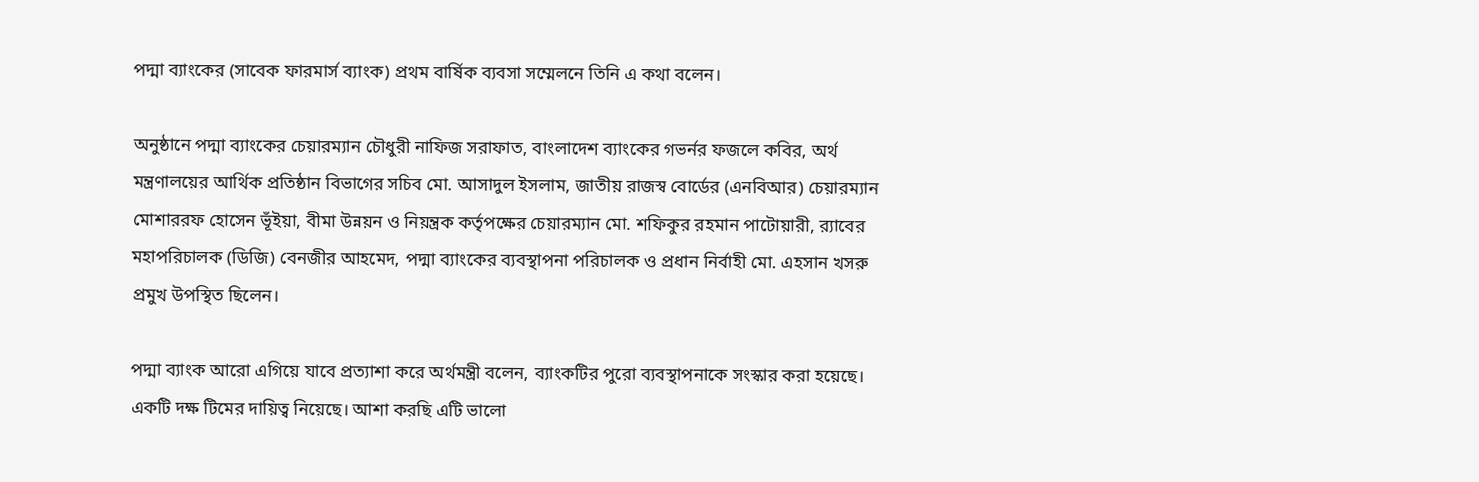পদ্মা ব্যাংকের (সাবেক ফারমার্স ব্যাংক) প্রথম বার্ষিক ব্যবসা সম্মেলনে তিনি এ কথা বলেন।

অনুষ্ঠানে পদ্মা ব্যাংকের চেয়ারম্যান চৌধুরী নাফিজ সরাফাত, বাংলাদেশ ব্যাংকের গভর্নর ফজলে কবির, অর্থ মন্ত্রণালয়ের আর্থিক প্রতিষ্ঠান বিভাগের সচিব মো. আসাদুল ইসলাম, জাতীয় রাজস্ব বোর্ডের (এনবিআর) চেয়ারম্যান মোশাররফ হোসেন ভূঁইয়া, বীমা উন্নয়ন ও নিয়ন্ত্রক কর্তৃপক্ষের চেয়ারম্যান মো. শফিকুর রহমান পাটোয়ারী, র‌্যাবের মহাপরিচালক (ডিজি) বেনজীর আহমেদ, পদ্মা ব্যাংকের ব্যবস্থাপনা পরিচালক ও প্রধান নির্বাহী মো. এহসান খসরু প্রমুখ উপস্থিত ছিলেন।

পদ্মা ব্যাংক আরো এগিয়ে যাবে প্রত্যাশা করে অর্থমন্ত্রী বলেন, ব্যাংকটির পুরো ব্যবস্থাপনাকে সংস্কার করা হয়েছে। একটি দক্ষ টিমের দায়িত্ব নিয়েছে। আশা করছি এটি ভালো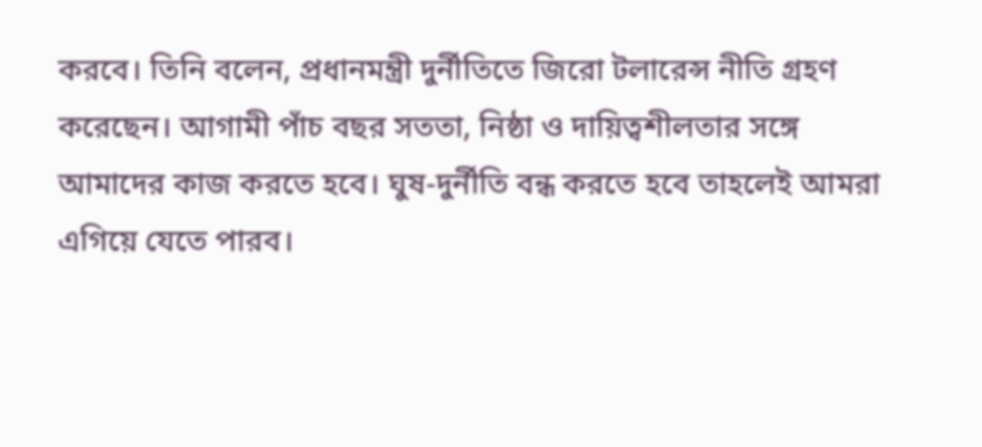করবে। তিনি বলেন, প্রধানমন্ত্রী দুর্নীতিতে জিরো টলারেন্স নীতি গ্রহণ করেছেন। আগামী পাঁচ বছর সততা, নিষ্ঠা ও দায়িত্বশীলতার সঙ্গে আমাদের কাজ করতে হবে। ঘুষ-দুর্নীতি বন্ধ করতে হবে তাহলেই আমরা এগিয়ে যেতে পারব।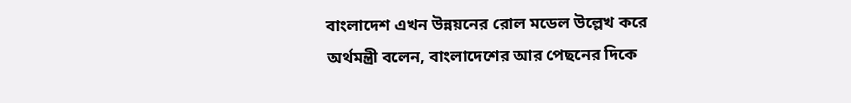বাংলাদেশ এখন উন্নয়নের রোল মডেল উল্লেখ করে অর্থমন্ত্রী বলেন, বাংলাদেশের আর পেছনের দিকে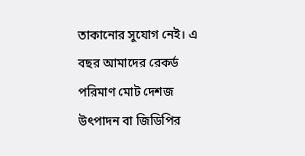তাকানোর সুযোগ নেই। এ বছর আমাদের রেকর্ড পরিমাণ মোট দেশজ উৎপাদন বা জিডিপির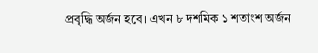প্রবৃদ্ধি অর্জন হবে। এখন ৮ দশমিক ১ শতাংশ অর্জন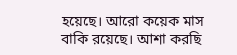হয়েছে। আরো কয়েক মাস বাকি রয়েছে। আশা করছি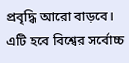প্রবৃদ্ধি আরো বাড়বে। এটি হবে বিশ্বের সর্বোচ্চ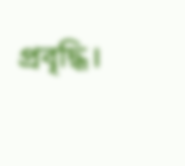প্রবৃদ্ধি।